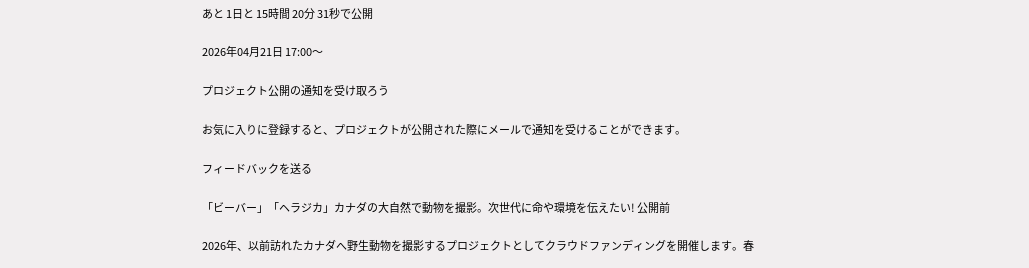あと 1日と 15時間 20分 31秒で公開

2026年04月21日 17:00〜

プロジェクト公開の通知を受け取ろう

お気に入りに登録すると、プロジェクトが公開された際にメールで通知を受けることができます。

フィードバックを送る

「ビーバー」「ヘラジカ」カナダの大自然で動物を撮影。次世代に命や環境を伝えたい! 公開前

2026年、以前訪れたカナダへ野生動物を撮影するプロジェクトとしてクラウドファンディングを開催します。春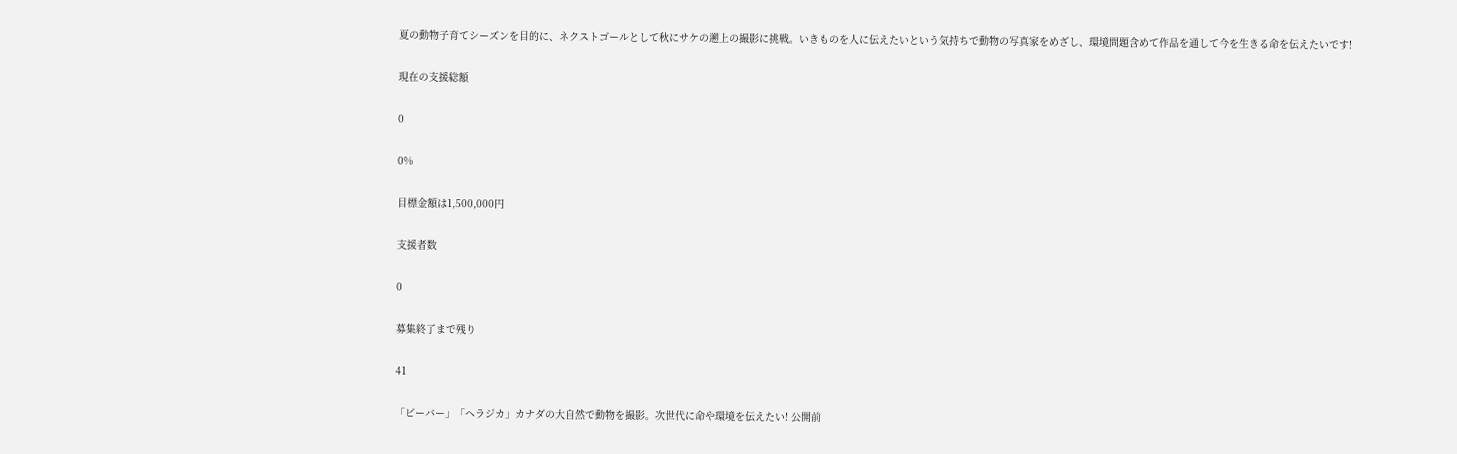夏の動物子育てシーズンを目的に、ネクストゴールとして秋にサケの遡上の撮影に挑戦。いきものを人に伝えたいという気持ちで動物の写真家をめざし、環境問題含めて作品を通して今を生きる命を伝えたいです!

現在の支援総額

0

0%

目標金額は1,500,000円

支援者数

0

募集終了まで残り

41

「ビーバー」「ヘラジカ」カナダの大自然で動物を撮影。次世代に命や環境を伝えたい! 公開前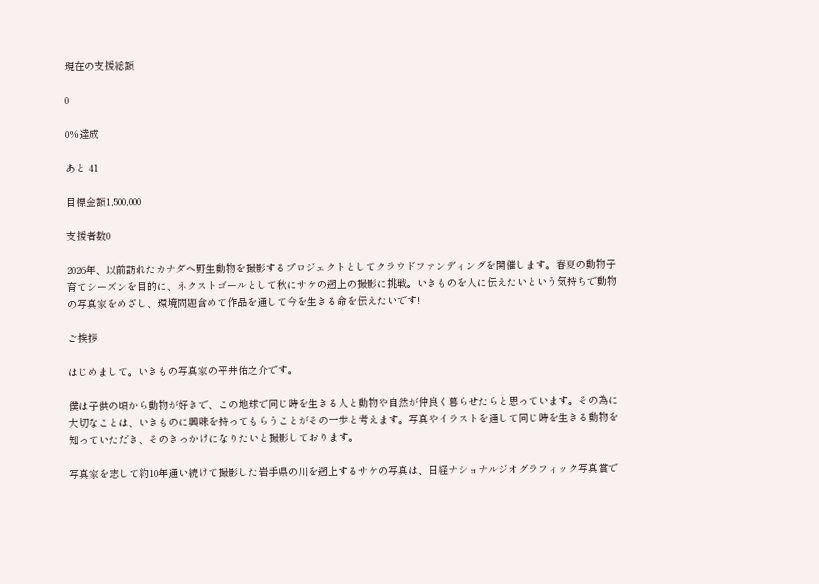現在の支援総額

0

0%達成

あと 41

目標金額1,500,000

支援者数0

2026年、以前訪れたカナダへ野生動物を撮影するプロジェクトとしてクラウドファンディングを開催します。春夏の動物子育てシーズンを目的に、ネクストゴールとして秋にサケの遡上の撮影に挑戦。いきものを人に伝えたいという気持ちで動物の写真家をめざし、環境問題含めて作品を通して今を生きる命を伝えたいです!

ご挨拶

はじめまして。いきもの写真家の平井佑之介です。

僕は子供の頃から動物が好きで、この地球で同じ時を生きる人と動物や自然が仲良く暮らせたらと思っています。その為に大切なことは、いきものに興味を持ってもらうことがその一歩と考えます。写真やイラストを通して同じ時を生きる動物を知っていただき、そのきっかけになりたいと撮影しております。

写真家を志して約10年通い続けて撮影した岩手県の川を遡上するサケの写真は、日経ナショナルジオグラフィック写真賞で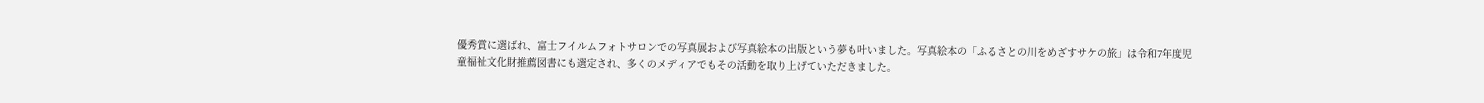優秀賞に選ばれ、富士フイルムフォトサロンでの写真展および写真絵本の出版という夢も叶いました。写真絵本の「ふるさとの川をめざすサケの旅」は令和7年度児童福祉文化財推薦図書にも選定され、多くのメディアでもその活動を取り上げていただきました。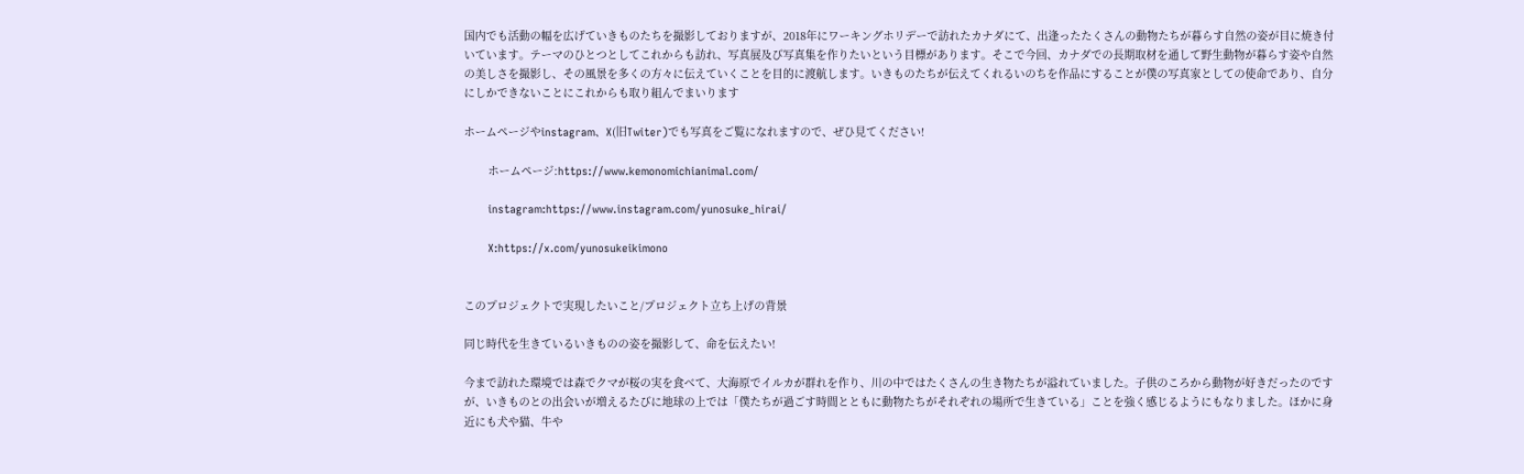国内でも活動の幅を広げていきものたちを撮影しておりますが、2018年にワーキングホリデーで訪れたカナダにて、出逢ったたくさんの動物たちが暮らす自然の姿が目に焼き付いています。テーマのひとつとしてこれからも訪れ、写真展及び写真集を作りたいという目標があります。そこで今回、カナダでの長期取材を通して野生動物が暮らす姿や自然の美しさを撮影し、その風景を多くの方々に伝えていくことを目的に渡航します。いきものたちが伝えてくれるいのちを作品にすることが僕の写真家としての使命であり、自分にしかできないことにこれからも取り組んでまいります

ホームページやinstagram、X(旧Twiter)でも写真をご覧になれますので、ぜひ見てください!

        ホームページ:https://www.kemonomichianimal.com/

        instagram:https://www.instagram.com/yunosuke_hirai/

        X:https://x.com/yunosukeikimono


このプロジェクトで実現したいこと/プロジェクト立ち上げの背景

同じ時代を生きているいきものの姿を撮影して、命を伝えたい!

今まで訪れた環境では森でクマが桜の実を食べて、大海原でイルカが群れを作り、川の中ではたくさんの生き物たちが溢れていました。子供のころから動物が好きだったのですが、いきものとの出会いが増えるたびに地球の上では「僕たちが過ごす時間とともに動物たちがそれぞれの場所で生きている」ことを強く感じるようにもなりました。ほかに身近にも犬や猫、牛や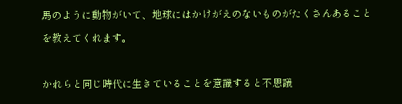馬のように動物がいて、地球にはかけがえのないものがたくさんあることを教えてくれます。

かれらと同じ時代に生きていることを意識すると不思議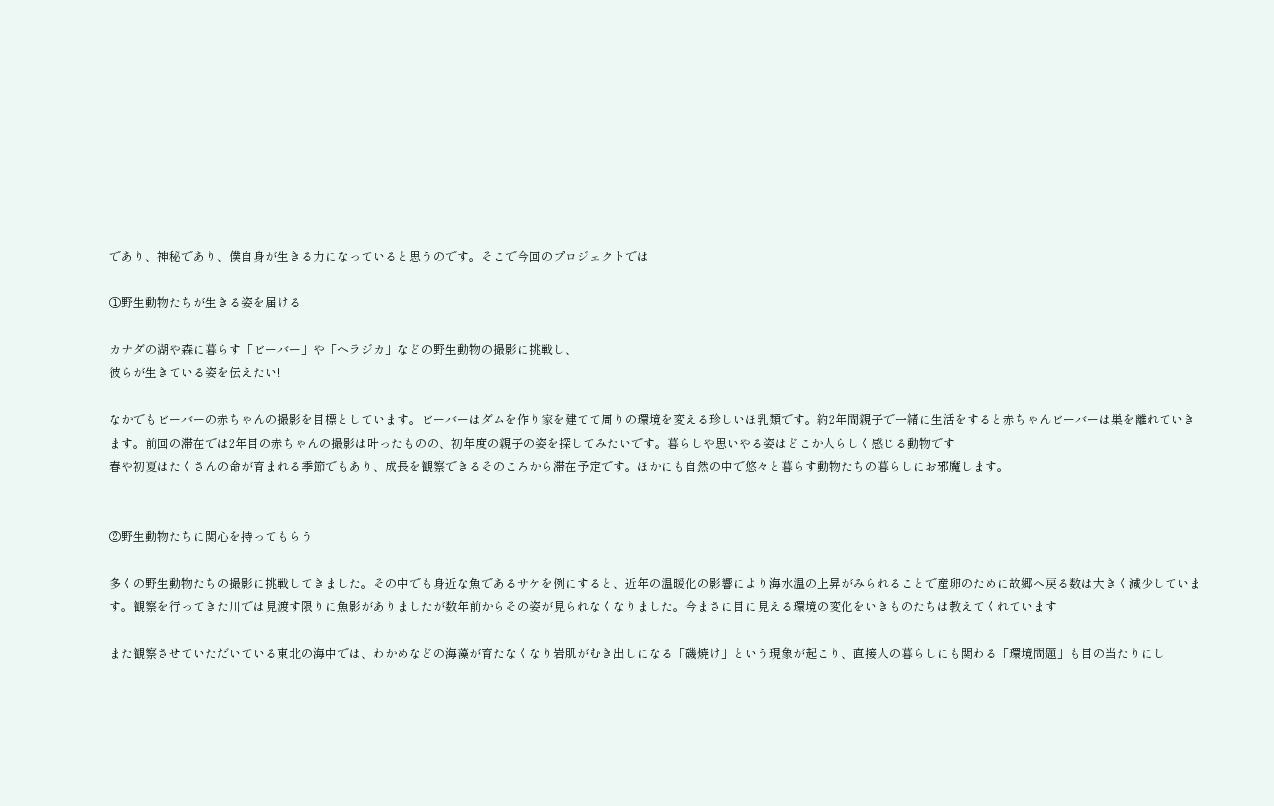であり、神秘であり、僕自身が生きる力になっていると思うのです。そこで今回のプロジェクトでは

①野生動物たちが生きる姿を届ける

カナダの湖や森に暮らす「ビーバー」や「ヘラジカ」などの野生動物の撮影に挑戦し、
彼らが生きている姿を伝えたい!

なかでもビーバーの赤ちゃんの撮影を目標としています。ビーバーはダムを作り家を建てて周りの環境を変える珍しいほ乳類です。約2年間親子で一緒に生活をすると赤ちゃんビーバーは巣を離れていきます。前回の滞在では2年目の赤ちゃんの撮影は叶ったものの、初年度の親子の姿を探してみたいです。暮らしや思いやる姿はどこか人らしく感じる動物です
春や初夏はたくさんの命が育まれる季節でもあり、成長を観察できるそのころから滞在予定です。ほかにも自然の中で悠々と暮らす動物たちの暮らしにお邪魔します。


②野生動物たちに関心を持ってもらう

多くの野生動物たちの撮影に挑戦してきました。その中でも身近な魚であるサケを例にすると、近年の温暖化の影響により海水温の上昇がみられることで産卵のために故郷へ戻る数は大きく減少しています。観察を行ってきた川では見渡す限りに魚影がありましたが数年前からその姿が見られなくなりました。今まさに目に見える環境の変化をいきものたちは教えてくれています

また観察させていただいている東北の海中では、わかめなどの海藻が育たなくなり岩肌がむき出しになる「磯焼け」という現象が起こり、直接人の暮らしにも関わる「環境問題」も目の当たりにし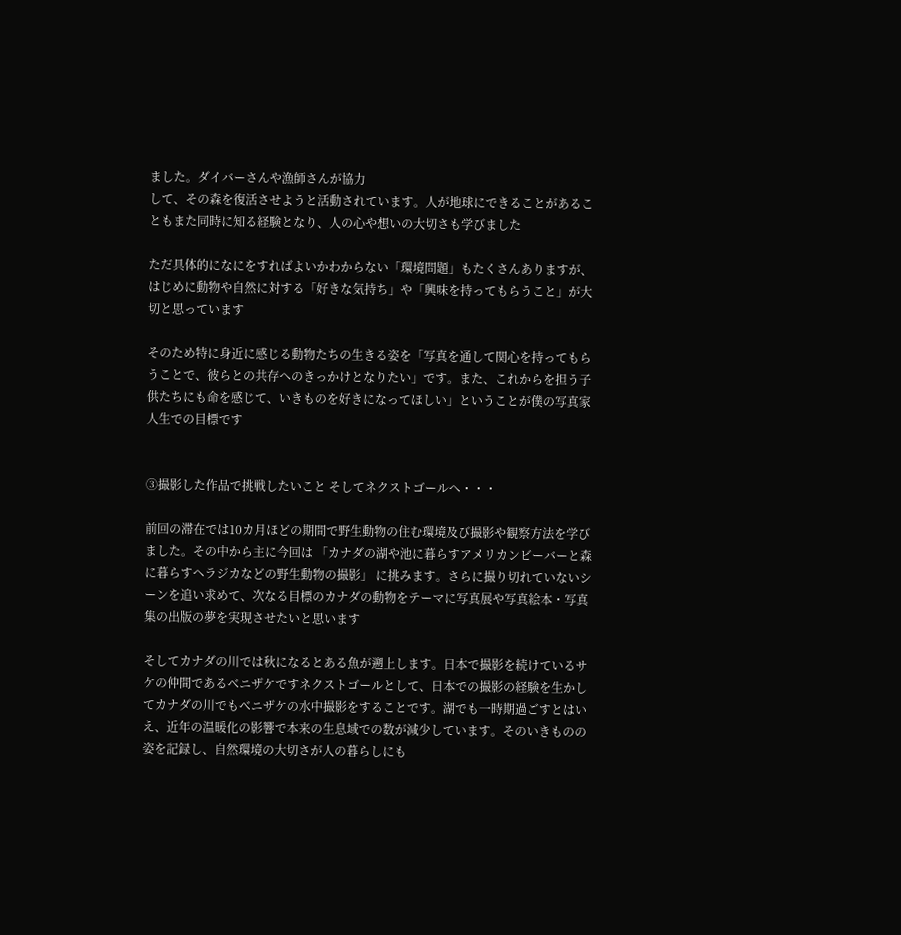ました。ダイバーさんや漁師さんが協力
して、その森を復活させようと活動されています。人が地球にできることがあることもまた同時に知る経験となり、人の心や想いの大切さも学びました

ただ具体的になにをすればよいかわからない「環境問題」もたくさんありますが、はじめに動物や自然に対する「好きな気持ち」や「興味を持ってもらうこと」が大切と思っています

そのため特に身近に感じる動物たちの生きる姿を「写真を通して関心を持ってもらうことで、彼らとの共存へのきっかけとなりたい」です。また、これからを担う子供たちにも命を感じて、いきものを好きになってほしい」ということが僕の写真家人生での目標です


③撮影した作品で挑戦したいこと そしてネクストゴールへ・・・

前回の滞在では10カ月ほどの期間で野生動物の住む環境及び撮影や観察方法を学びました。その中から主に今回は 「カナダの湖や池に暮らすアメリカンビーバーと森に暮らすヘラジカなどの野生動物の撮影」 に挑みます。さらに撮り切れていないシーンを追い求めて、次なる目標のカナダの動物をテーマに写真展や写真絵本・写真集の出版の夢を実現させたいと思います

そしてカナダの川では秋になるとある魚が遡上します。日本で撮影を続けているサケの仲間であるベニザケですネクストゴールとして、日本での撮影の経験を生かしてカナダの川でもベニザケの水中撮影をすることです。湖でも一時期過ごすとはいえ、近年の温暖化の影響で本来の生息域での数が減少しています。そのいきものの姿を記録し、自然環境の大切さが人の暮らしにも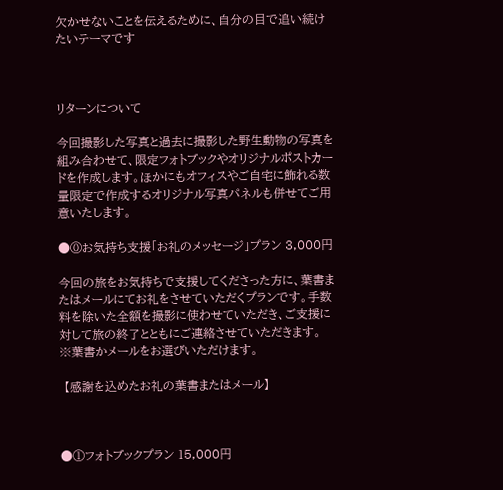欠かせないことを伝えるために、自分の目で追い続けたいテーマです



リターンについて

今回撮影した写真と過去に撮影した野生動物の写真を組み合わせて、限定フォトブックやオリジナルポストカードを作成します。ほかにもオフィスやご自宅に飾れる数量限定で作成するオリジナル写真パネルも併せてご用意いたします。

●⓪お気持ち支援「お礼のメッセージ」プラン 3,000円

今回の旅をお気持ちで支援してくださった方に、葉書またはメールにてお礼をさせていただくプランです。手数料を除いた全額を撮影に使わせていただき、ご支援に対して旅の終了とともにご連絡させていただきます。
※葉書かメールをお選びいただけます。

 【感謝を込めたお礼の葉書またはメール】



●①フォトブックプラン 15,000円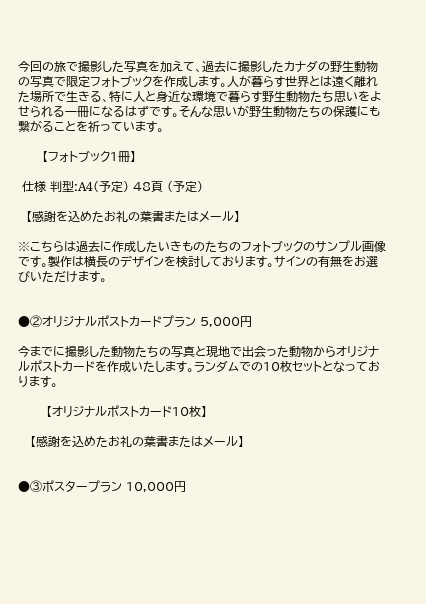今回の旅で撮影した写真を加えて、過去に撮影したカナダの野生動物の写真で限定フォトブックを作成します。人が暮らす世界とは遠く離れた場所で生きる、特に人と身近な環境で暮らす野生動物たち思いをよせられる一冊になるはずです。そんな思いが野生動物たちの保護にも繋がることを祈っています。

      【フォトブック1冊】

 仕様 判型:A4(予定) 48頁 (予定)

  【感謝を込めたお礼の葉書またはメール】

※こちらは過去に作成したいきものたちのフォトブックのサンプル画像です。製作は横長のデザインを検討しております。サインの有無をお選びいただけます。


●②オリジナルポストカードプラン 5,000円

今までに撮影した動物たちの写真と現地で出会った動物からオリジナルポストカードを作成いたします。ランダムでの10枚セットとなっております。

       【オリジナルポストカード10枚】

   【感謝を込めたお礼の葉書またはメール】


●③ポスタープラン 10,000円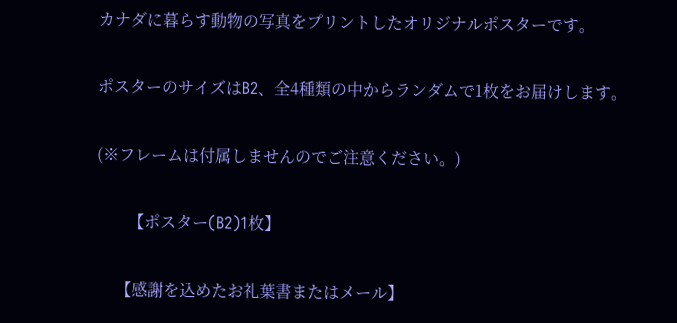カナダに暮らす動物の写真をプリントしたオリジナルポスターです。

ポスターのサイズはB2、全4種類の中からランダムで1枚をお届けします。

(※フレームは付属しませんのでご注意ください。)

        【ポスター(B2)1枚】

     【感謝を込めたお礼葉書またはメール】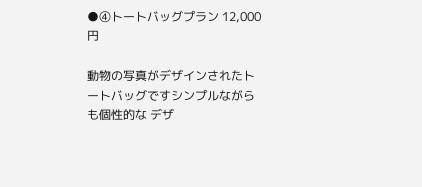●④トートバッグプラン 12,000円

動物の写真がデザインされたトートバッグですシンプルながらも個性的な デザ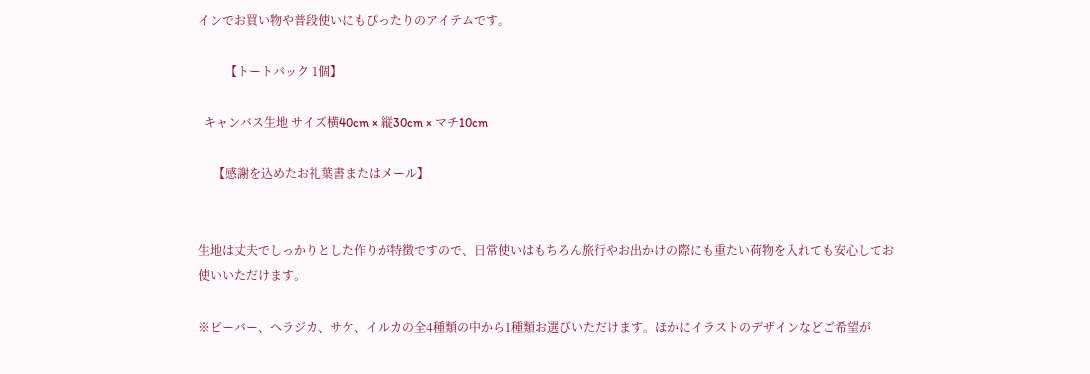インでお買い物や普段使いにもぴったりのアイテムです。

         【トートバック 1個】

  キャンバス生地 サイズ横40cm × 縦30cm × マチ10cm

     【感謝を込めたお礼葉書またはメール】


生地は丈夫でしっかりとした作りが特徴ですので、日常使いはもちろん旅行やお出かけの際にも重たい荷物を入れても安心してお使いいただけます。

※ビーバー、ヘラジカ、サケ、イルカの全4種類の中から1種類お選びいただけます。ほかにイラストのデザインなどご希望が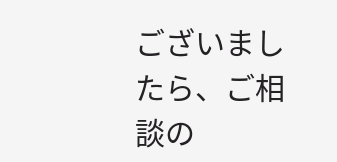ございましたら、ご相談の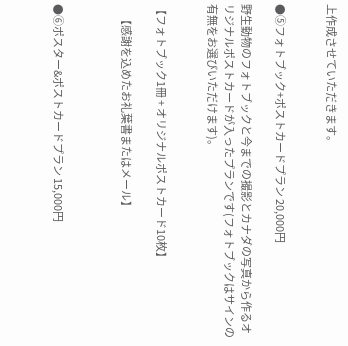上作成させていただきます。


●⑤フォトブック+ポストカードプラン 20,000円

野生動物のフォトブックと今までの撮影とカナダの写真から作るオリジナルポストカードが入ったプランです(フォトブックはサインの有無をお選びいただけます)。


【フォトブック1冊 + オリジナルポストカード10枚】

     【感謝を込めたお礼葉書またはメール】



●⑥ポスター&ポストカードプラン 15,000円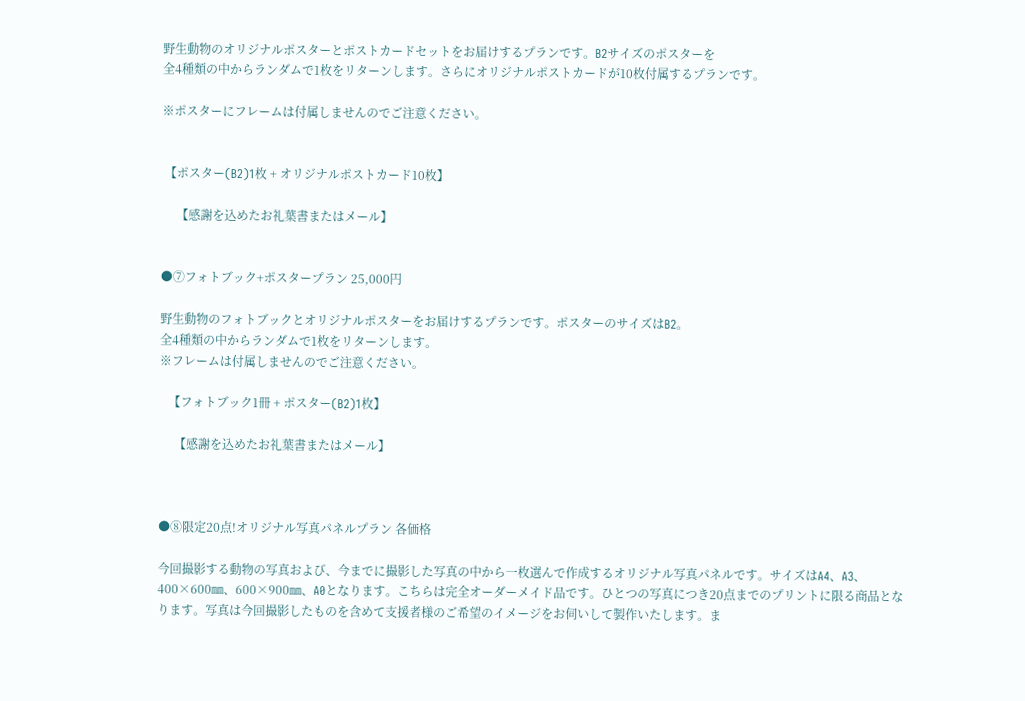野生動物のオリジナルポスターとポストカードセットをお届けするプランです。B2サイズのポスターを
全4種類の中からランダムで1枚をリターンします。さらにオリジナルポストカードが10枚付属するプランです。

※ポスターにフレームは付属しませんのでご注意ください。


 【ポスター(B2)1枚 + オリジナルポストカード10枚】

     【感謝を込めたお礼葉書またはメール】


●⑦フォトブック+ポスタープラン 25,000円

野生動物のフォトブックとオリジナルポスターをお届けするプランです。ポスターのサイズはB2。
全4種類の中からランダムで1枚をリターンします。
※フレームは付属しませんのでご注意ください。

   【フォトブック1冊 + ポスター(B2)1枚】

     【感謝を込めたお礼葉書またはメール】



●⑧限定20点!オリジナル写真パネルプラン 各価格

今回撮影する動物の写真および、今までに撮影した写真の中から一枚選んで作成するオリジナル写真パネルです。サイズはA4、A3、400×600㎜、600×900㎜、A0となります。こちらは完全オーダーメイド品です。ひとつの写真につき20点までのプリントに限る商品となります。写真は今回撮影したものを含めて支援者様のご希望のイメージをお伺いして製作いたします。ま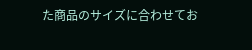た商品のサイズに合わせてお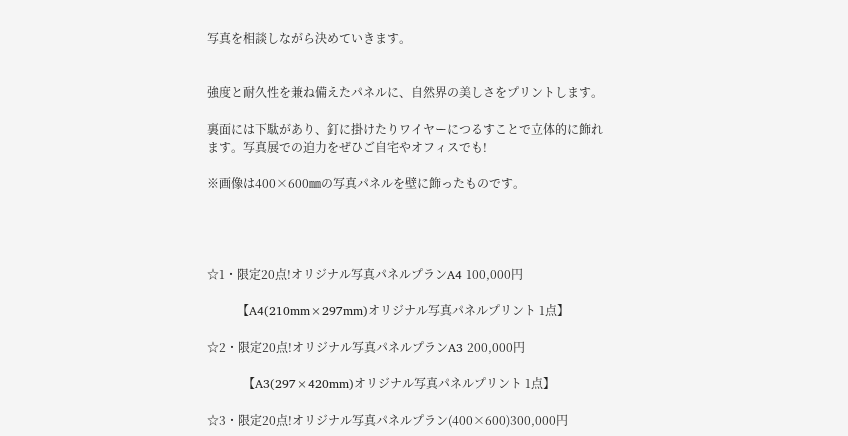写真を相談しながら決めていきます。


強度と耐久性を兼ね備えたパネルに、自然界の美しさをプリントします。

裏面には下駄があり、釘に掛けたりワイヤーにつるすことで立体的に飾れます。写真展での迫力をぜひご自宅やオフィスでも!

※画像は400×600㎜の写真パネルを壁に飾ったものです。




☆1・限定20点!オリジナル写真パネルプランA4 100,000円

          【A4(210mm×297mm)オリジナル写真パネルプリント 1点】

☆2・限定20点!オリジナル写真パネルプランA3 200,000円

            【A3(297×420mm)オリジナル写真パネルプリント 1点】

☆3・限定20点!オリジナル写真パネルプラン(400×600)300,000円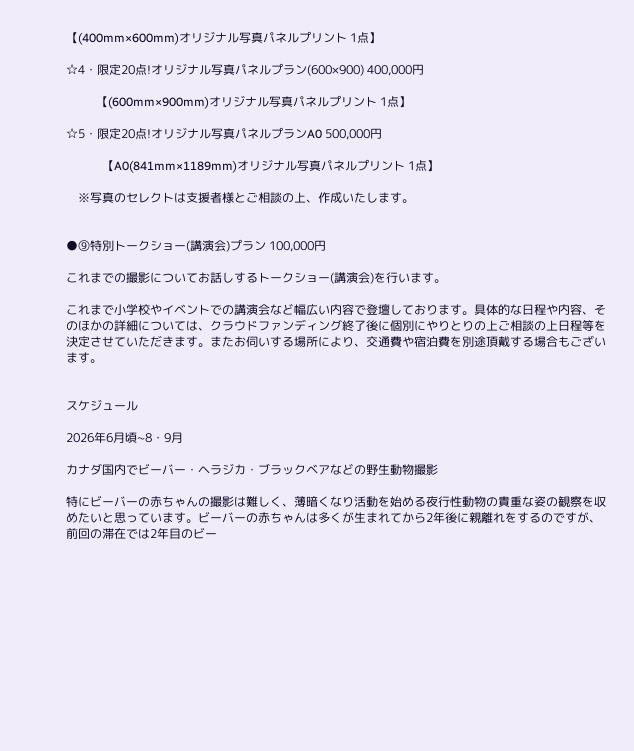【(400mm×600mm)オリジナル写真パネルプリント 1点】

☆4・限定20点!オリジナル写真パネルプラン(600×900) 400,000円

          【(600mm×900mm)オリジナル写真パネルプリント 1点】

☆5・限定20点!オリジナル写真パネルプランA0 500,000円

            【A0(841mm×1189mm)オリジナル写真パネルプリント 1点】

    ※写真のセレクトは支援者様とご相談の上、作成いたします。


●⑨特別トークショー(講演会)プラン 100,000円

これまでの撮影についてお話しするトークショー(講演会)を行います。

これまで小学校やイベントでの講演会など幅広い内容で登壇しております。具体的な日程や内容、そのほかの詳細については、クラウドファンディング終了後に個別にやりとりの上ご相談の上日程等を決定させていただきます。またお伺いする場所により、交通費や宿泊費を別途頂戴する場合もございます。


スケジュール

2026年6月頃~8・9月

カナダ国内でビーバー・ヘラジカ・ブラックベアなどの野生動物撮影

特にビーバーの赤ちゃんの撮影は難しく、薄暗くなり活動を始める夜行性動物の貴重な姿の観察を収めたいと思っています。ビーバーの赤ちゃんは多くが生まれてから2年後に親離れをするのですが、前回の滞在では2年目のビー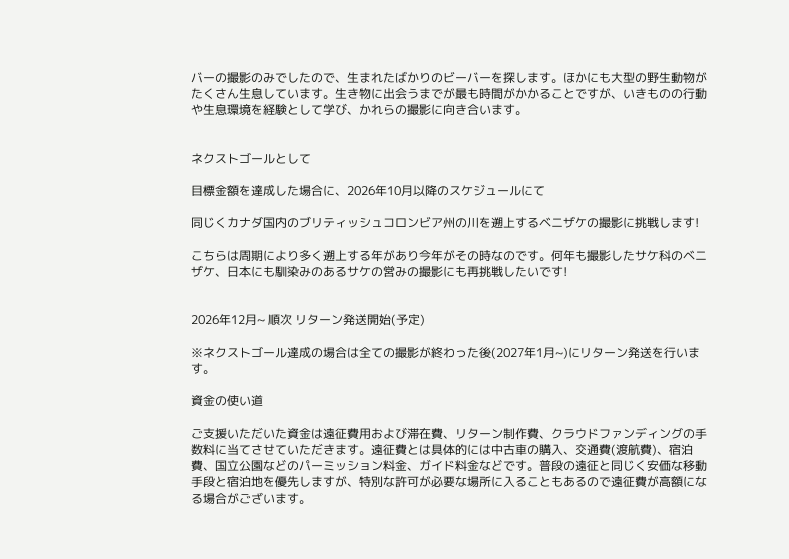バーの撮影のみでしたので、生まれたばかりのビーバーを探します。ほかにも大型の野生動物がたくさん生息しています。生き物に出会うまでが最も時間がかかることですが、いきものの行動や生息環境を経験として学び、かれらの撮影に向き合います。


ネクストゴールとして

目標金額を達成した場合に、2026年10月以降のスケジュールにて

同じくカナダ国内のブリティッシュコロンビア州の川を遡上するベニザケの撮影に挑戦します!

こちらは周期により多く遡上する年があり今年がその時なのです。何年も撮影したサケ科のベニザケ、日本にも馴染みのあるサケの営みの撮影にも再挑戦したいです!


2026年12月~ 順次 リターン発送開始(予定)

※ネクストゴール達成の場合は全ての撮影が終わった後(2027年1月~)にリターン発送を行います。

資金の使い道

ご支援いただいた資金は遠征費用および滞在費、リターン制作費、クラウドファンディングの手数料に当てさせていただきます。遠征費とは具体的には中古車の購入、交通費(渡航費)、宿泊費、国立公園などのパーミッション料金、ガイド料金などです。普段の遠征と同じく安価な移動手段と宿泊地を優先しますが、特別な許可が必要な場所に入ることもあるので遠征費が高額になる場合がございます。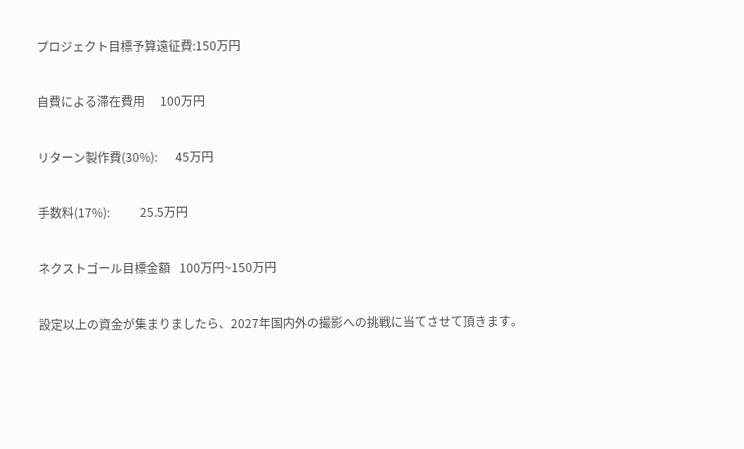プロジェクト目標予算遠征費:150万円

自費による滞在費用     100万円

リターン製作費(30%):      45万円

手数料(17%):          25.5万円

ネクストゴール目標金額   100万円~150万円

設定以上の資金が集まりましたら、2027年国内外の撮影への挑戦に当てさせて頂きます。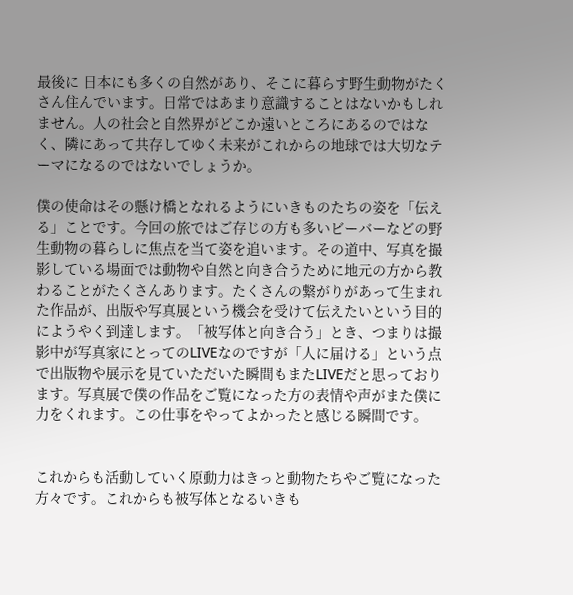最後に 日本にも多くの自然があり、そこに暮らす野生動物がたくさん住んでいます。日常ではあまり意識することはないかもしれません。人の社会と自然界がどこか遠いところにあるのではなく、隣にあって共存してゆく未来がこれからの地球では大切なテーマになるのではないでしょうか。

僕の使命はその懸け橋となれるようにいきものたちの姿を「伝える」ことです。今回の旅ではご存じの方も多いビーバーなどの野生動物の暮らしに焦点を当て姿を追います。その道中、写真を撮影している場面では動物や自然と向き合うために地元の方から教わることがたくさんあります。たくさんの繋がりがあって生まれた作品が、出版や写真展という機会を受けて伝えたいという目的にようやく到達します。「被写体と向き合う」とき、つまりは撮影中が写真家にとってのLIVEなのですが「人に届ける」という点で出版物や展示を見ていただいた瞬間もまたLIVEだと思っております。写真展で僕の作品をご覧になった方の表情や声がまた僕に力をくれます。この仕事をやってよかったと感じる瞬間です。


これからも活動していく原動力はきっと動物たちやご覧になった方々です。これからも被写体となるいきも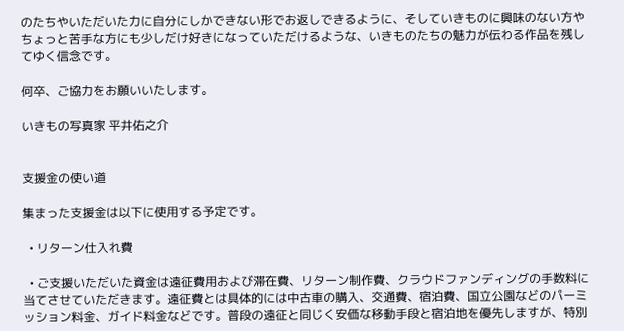のたちやいただいた力に自分にしかできない形でお返しできるように、そしていきものに興味のない方やちょっと苦手な方にも少しだけ好きになっていただけるような、いきものたちの魅力が伝わる作品を残してゆく信念です。

何卒、ご協力をお願いいたします。

いきもの写真家 平井佑之介


支援金の使い道

集まった支援金は以下に使用する予定です。

  • リターン仕入れ費

  • ご支援いただいた資金は遠征費用および滞在費、リターン制作費、クラウドファンディングの手数料に当てさせていただきます。遠征費とは具体的には中古車の購入、交通費、宿泊費、国立公園などのパーミッション料金、ガイド料金などです。普段の遠征と同じく安価な移動手段と宿泊地を優先しますが、特別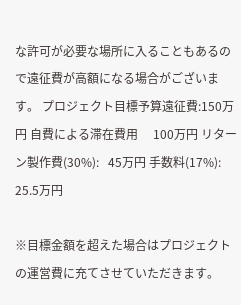な許可が必要な場所に入ることもあるので遠征費が高額になる場合がございます。 プロジェクト目標予算遠征費:150万円 自費による滞在費用     100万円 リターン製作費(30%):   45万円 手数料(17%):        25.5万円

※目標金額を超えた場合はプロジェクトの運営費に充てさせていただきます。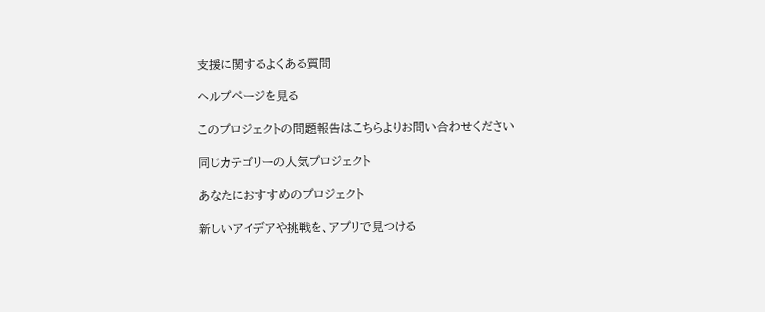支援に関するよくある質問

ヘルプページを見る

このプロジェクトの問題報告はこちらよりお問い合わせください

同じカテゴリーの人気プロジェクト

あなたにおすすめのプロジェクト

新しいアイデアや挑戦を、アプリで見つける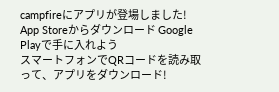campfireにアプリが登場しました!
App Storeからダウンロード Google Playで手に入れよう
スマートフォンでQRコードを読み取って、アプリをダウンロード!